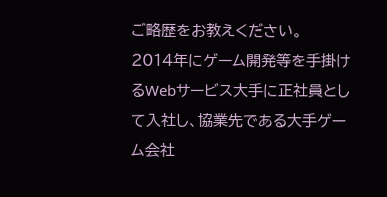ご略歴をお教えください。
2014年にゲーム開発等を手掛けるWebサービス大手に正社員として入社し、協業先である大手ゲーム会社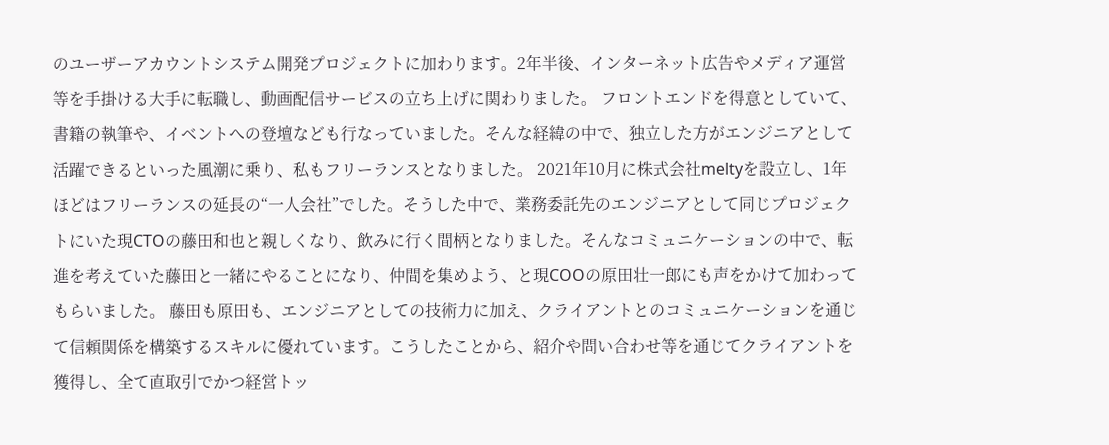のユーザーアカウントシステム開発プロジェクトに加わります。2年半後、インターネット広告やメディア運営等を手掛ける大手に転職し、動画配信サービスの立ち上げに関わりました。 フロントエンドを得意としていて、書籍の執筆や、イベントへの登壇なども行なっていました。そんな経緯の中で、独立した方がエンジニアとして活躍できるといった風潮に乗り、私もフリーランスとなりました。 2021年10月に株式会社meltyを設立し、1年ほどはフリーランスの延長の“一人会社”でした。そうした中で、業務委託先のエンジニアとして同じプロジェクトにいた現CTOの藤田和也と親しくなり、飲みに行く間柄となりました。そんなコミュニケーションの中で、転進を考えていた藤田と一緒にやることになり、仲間を集めよう、と現COOの原田壮一郎にも声をかけて加わってもらいました。 藤田も原田も、エンジニアとしての技術力に加え、クライアントとのコミュニケーションを通じて信頼関係を構築するスキルに優れています。こうしたことから、紹介や問い合わせ等を通じてクライアントを獲得し、全て直取引でかつ経営トッ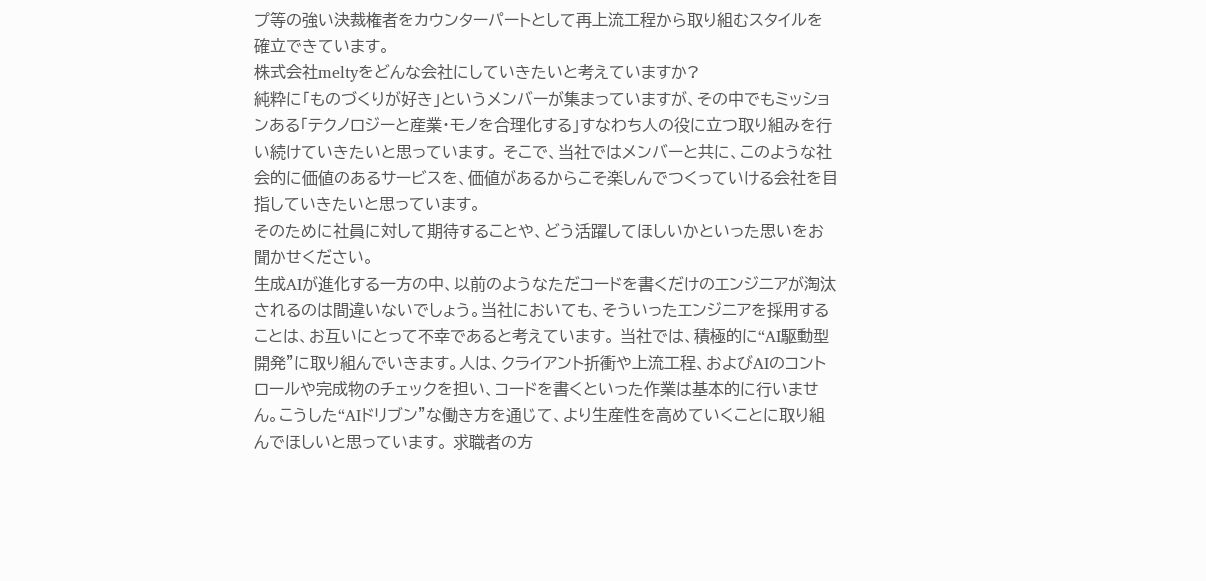プ等の強い決裁権者をカウンターパートとして再上流工程から取り組むスタイルを確立できています。
株式会社meltyをどんな会社にしていきたいと考えていますか?
純粋に「ものづくりが好き」というメンバーが集まっていますが、その中でもミッションある「テクノロジーと産業・モノを合理化する」すなわち人の役に立つ取り組みを行い続けていきたいと思っています。 そこで、当社ではメンバーと共に、このような社会的に価値のあるサービスを、価値があるからこそ楽しんでつくっていける会社を目指していきたいと思っています。
そのために社員に対して期待することや、どう活躍してほしいかといった思いをお聞かせください。
生成AIが進化する一方の中、以前のようなただコードを書くだけのエンジニアが淘汰されるのは間違いないでしょう。当社においても、そういったエンジニアを採用することは、お互いにとって不幸であると考えています。 当社では、積極的に“AI駆動型開発”に取り組んでいきます。人は、クライアント折衝や上流工程、およびAIのコントロールや完成物のチェックを担い、コードを書くといった作業は基本的に行いません。こうした“AIドリブン”な働き方を通じて、より生産性を高めていくことに取り組んでほしいと思っています。 求職者の方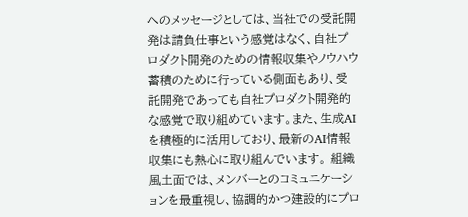へのメッセージとしては、当社での受託開発は請負仕事という感覚はなく、自社プロダクト開発のための情報収集やノウハウ蓄積のために行っている側面もあり、受託開発であっても自社プロダクト開発的な感覚で取り組めています。また、生成AIを積極的に活用しており、最新のAI情報収集にも熱心に取り組んでいます。 組織風土面では、メンバーとのコミュニケーションを最重視し、協調的かつ建設的にプロ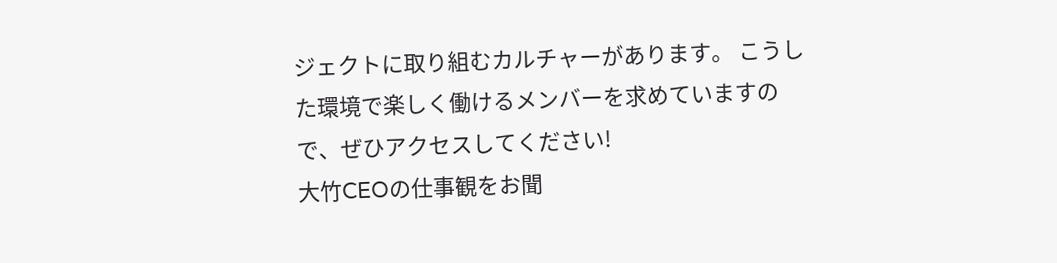ジェクトに取り組むカルチャーがあります。 こうした環境で楽しく働けるメンバーを求めていますので、ぜひアクセスしてください!
大竹CEOの仕事観をお聞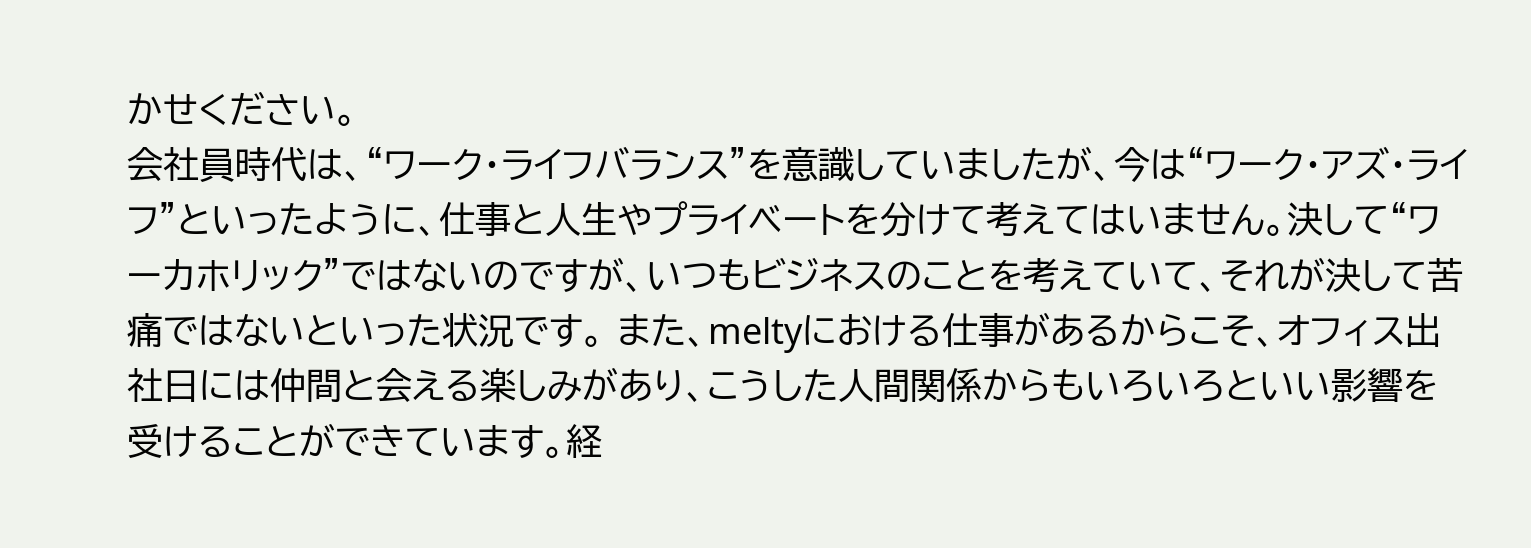かせください。
会社員時代は、“ワーク・ライフバランス”を意識していましたが、今は“ワーク・アズ・ライフ”といったように、仕事と人生やプライベートを分けて考えてはいません。決して“ワーカホリック”ではないのですが、いつもビジネスのことを考えていて、それが決して苦痛ではないといった状況です。 また、meltyにおける仕事があるからこそ、オフィス出社日には仲間と会える楽しみがあり、こうした人間関係からもいろいろといい影響を受けることができています。経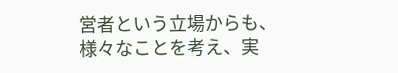営者という立場からも、様々なことを考え、実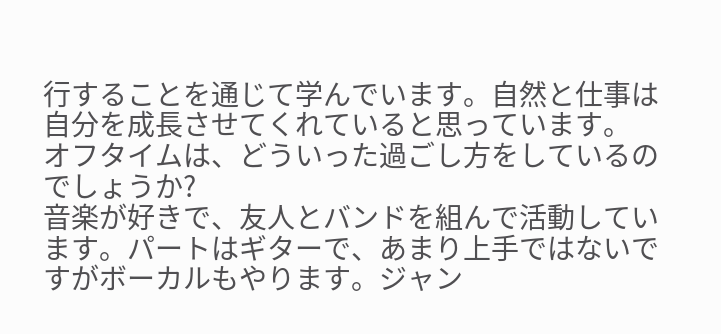行することを通じて学んでいます。自然と仕事は自分を成長させてくれていると思っています。
オフタイムは、どういった過ごし方をしているのでしょうか?
音楽が好きで、友人とバンドを組んで活動しています。パートはギターで、あまり上手ではないですがボーカルもやります。ジャン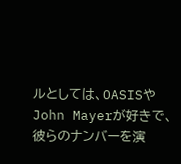ルとしては、OASISやJohn Mayerが好きで、彼らのナンバーを演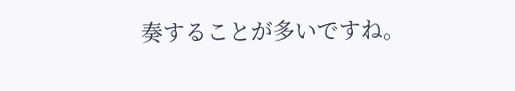奏することが多いですね。